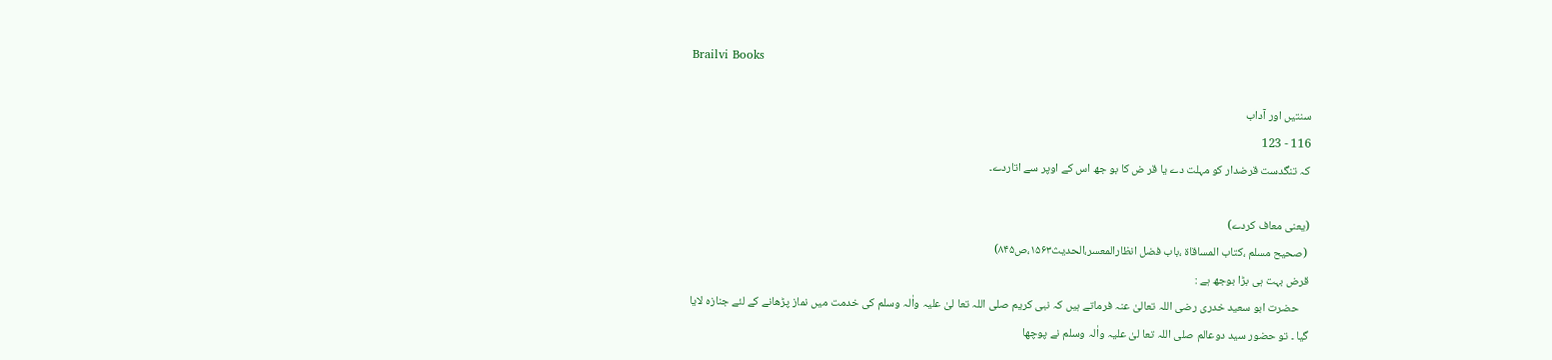Brailvi Books

سنتیں اور آداب
116 - 123
کہ تنگدست قرضدار کو مہلت دے یا قر ض کا بو جھ اس کے اوپر سے اتاردے۔

(یعنی معاف کردے)
 (صحيح مسلم ،کتاب المساقاۃ ،باب فضل انظارالمعسر،الحديث۱۵۶۳،ص۸۴۵)
قرض بہت ہی بڑا بوجھ ہے :
    حضرت ابو سعید خدری رضی اللہ تعالیٰ عنہ فرماتے ہیں کہ نبی کریم صلی اللہ تعا لیٰ علیہ واٰلہ وسلم کی خدمت میں نماز پڑھانے کے لئے جنازہ لایا گیا ۔ تو حضور سید دوعالم صلی اللہ تعا لیٰ علیہ واٰلہ وسلم نے پوچھا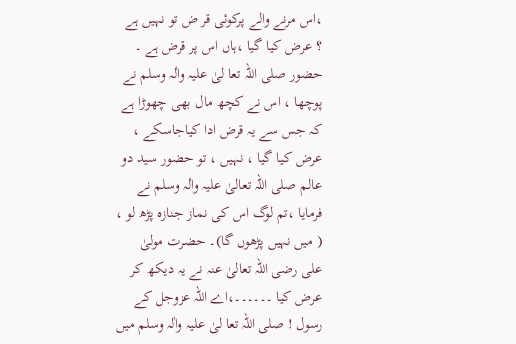،اس مرنے والے پرکوئی قر ض تو نہیں ہے ؟ عرض کیا گیا ،ہاں اس پر قرض ہے ۔ حضور صلی اللہ تعا لیٰ علیہ واٰلہ وسلم نے پوچھا ، اس نے کچھ مال بھی چھوڑا ہے کہ جس سے یہ قرض ادا کیاجاسکے ، عرض کیا گیا ، نہیں ، تو حضور سید دو عالم صلی اللہ تعالیٰ علیہ واٰلہ وسلم نے فرمایا ،تم لوگ اس کی نماز جنازہ پڑھ لو ، ( میں نہیں پڑھوں گا)۔ حضرت مولیٰ علی رضی اللہ تعالیٰ عنہ نے یہ دیکھ کر عرض کیا ۔۔۔۔۔۔،اے اللہ عزوجل کے رسول ! صلی اللہ تعا لیٰ علیہ واٰلہ وسلم میں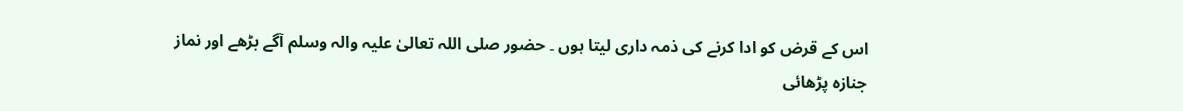اس کے قرض کو ادا کرنے کی ذمہ داری لیتا ہوں ۔ حضور صلی اللہ تعالیٰ علیہ والہ وسلم آگے بڑھے اور نماز جنازہ پڑھائی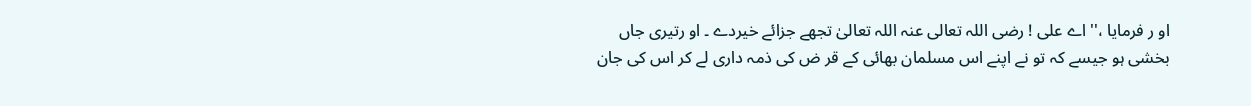او ر فرمایا ،'' اے علی ! رضی اللہ تعالی عنہ اللہ تعالیٰ تجھے جزائے خیردے ۔ او رتیری جاں بخشی ہو جیسے کہ تو نے اپنے اس مسلمان بھائی کے قر ض کی ذمہ داری لے کر اس کی جان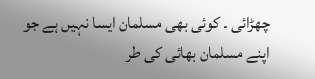چھڑائی ۔ کوئی بھی مسلمان ایسا نہیں ہے جو اپنے مسلمان بھائی کی طر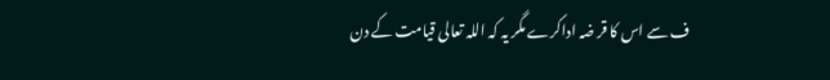ف سے اس کا قر ضہ اداکرے مگر یہ کہ اللہ تعالی قیامت کے دن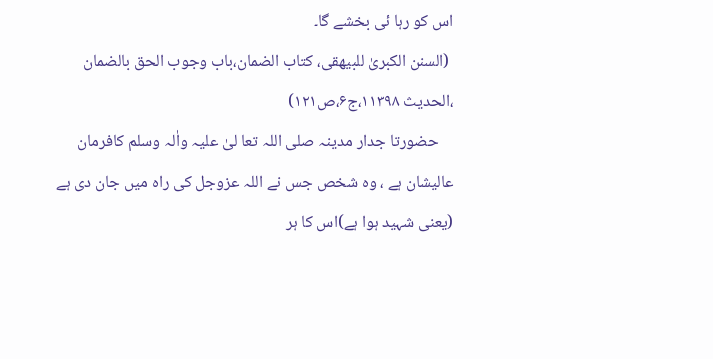اس کو رہا ئی بخشے گا۔
 (السنن الکبریٰ للبيھقی، کتاب الضمان،باب وجوب الحق بالضمان ،الحديث ۱۱۳۹۸،ج۶،ص۱۲۱)
    حضورتا جدار مدینہ صلی اللہ تعا لیٰ علیہ واٰلہ وسلم کافرمان عالیشان ہے ، وہ شخص جس نے اللہ عزوجل کی راہ میں جان دی ہے (یعنی شہید ہوا ہے)اس کا ہر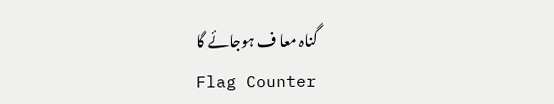گناہ معا ف ہوجائے گا
Flag Counter